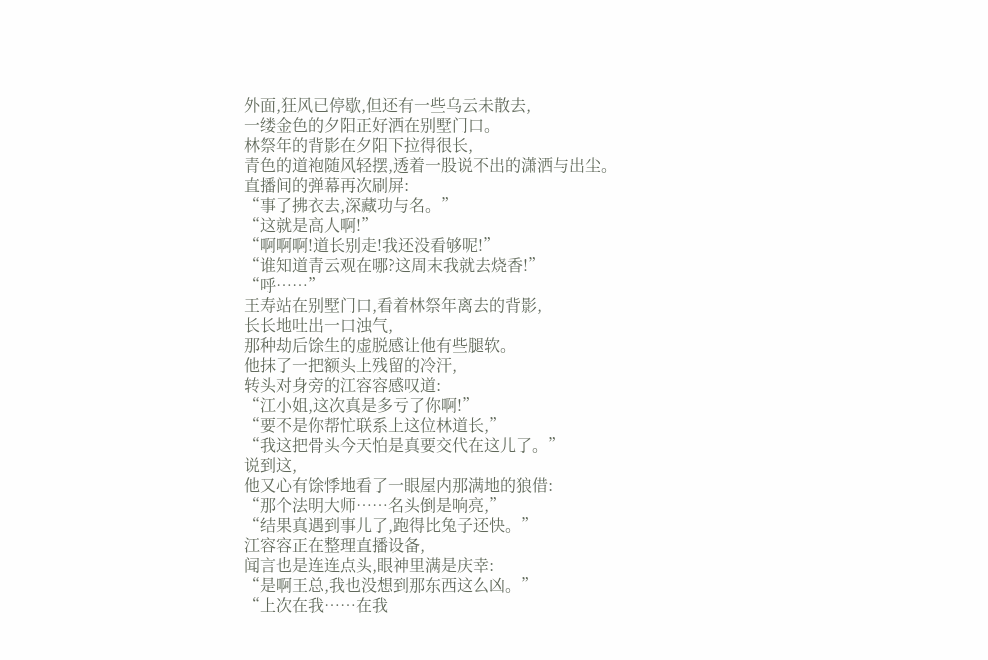外面,狂风已停歇,但还有一些乌云未散去,
一缕金色的夕阳正好洒在别墅门口。
林祭年的背影在夕阳下拉得很长,
青色的道袍随风轻摆,透着一股说不出的潇洒与出尘。
直播间的弹幕再次刷屏:
“事了拂衣去,深藏功与名。”
“这就是高人啊!”
“啊啊啊!道长别走!我还没看够呢!”
“谁知道青云观在哪?这周末我就去烧香!”
“呼……”
王寿站在别墅门口,看着林祭年离去的背影,
长长地吐出一口浊气,
那种劫后馀生的虚脱感让他有些腿软。
他抹了一把额头上残留的冷汗,
转头对身旁的江容容感叹道:
“江小姐,这次真是多亏了你啊!”
“要不是你帮忙联系上这位林道长,”
“我这把骨头今天怕是真要交代在这儿了。”
说到这,
他又心有馀悸地看了一眼屋内那满地的狼借:
“那个法明大师……名头倒是响亮,”
“结果真遇到事儿了,跑得比兔子还快。”
江容容正在整理直播设备,
闻言也是连连点头,眼神里满是庆幸:
“是啊王总,我也没想到那东西这么凶。”
“上次在我……在我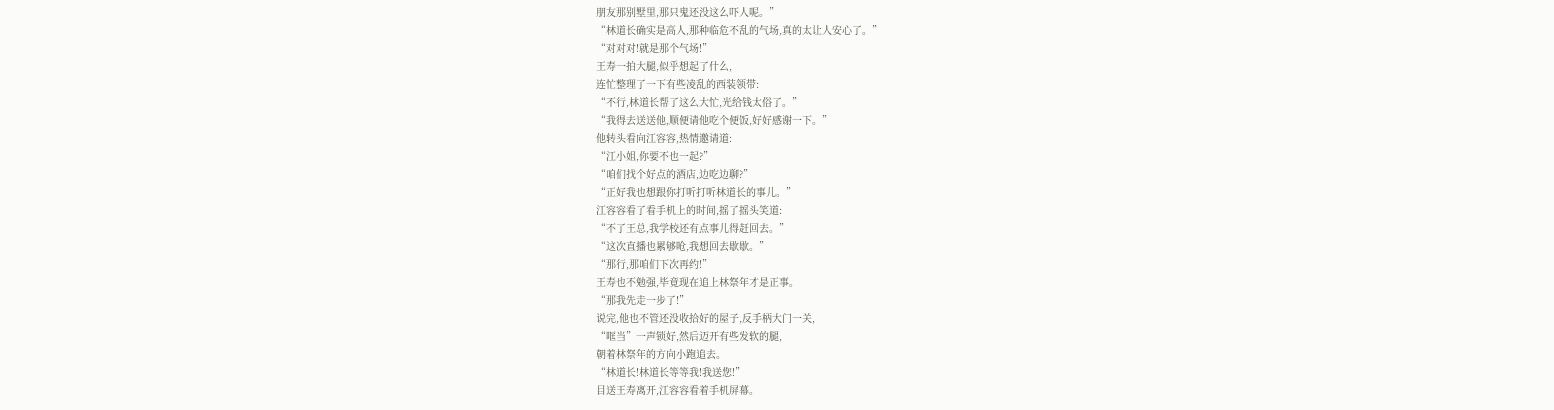朋友那别墅里,那只鬼还没这么吓人呢。”
“林道长确实是高人,那种临危不乱的气场,真的太让人安心了。”
“对对对!就是那个气场!”
王寿一拍大腿,似乎想起了什么,
连忙整理了一下有些凌乱的西装领带:
“不行,林道长帮了这么大忙,光给钱太俗了。”
“我得去送送他,顺便请他吃个便饭,好好感谢一下。”
他转头看向江容容,热情邀请道:
“江小姐,你要不也一起?”
“咱们找个好点的酒店,边吃边聊?”
“正好我也想跟你打听打听林道长的事儿。”
江容容看了看手机上的时间,摇了摇头笑道:
“不了王总,我学校还有点事儿得赶回去。”
“这次直播也累够呛,我想回去歇歇。”
“那行,那咱们下次再约!”
王寿也不勉强,毕竟现在追上林祭年才是正事。
“那我先走一步了!”
说完,他也不管还没收拾好的屋子,反手柄大门一关,
“哐当”一声锁好,然后迈开有些发软的腿,
朝着林祭年的方向小跑追去。
“林道长!林道长等等我!我送您!”
目送王寿离开,江容容看着手机屏幕。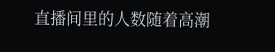直播间里的人数随着高潮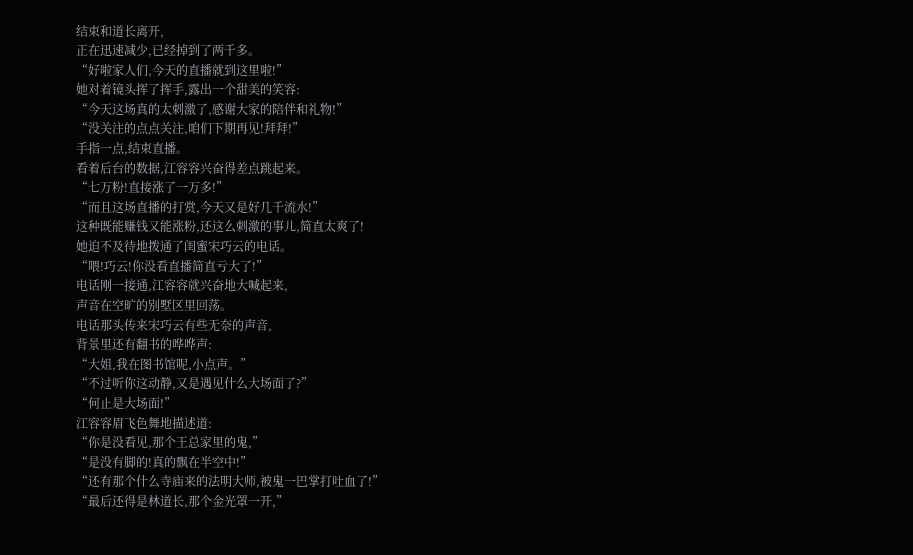结束和道长离开,
正在迅速减少,已经掉到了两千多。
“好啦家人们,今天的直播就到这里啦!”
她对着镜头挥了挥手,露出一个甜美的笑容:
“今天这场真的太刺激了,感谢大家的陪伴和礼物!”
“没关注的点点关注,咱们下期再见!拜拜!”
手指一点,结束直播。
看着后台的数据,江容容兴奋得差点跳起来。
“七万粉!直接涨了一万多!”
“而且这场直播的打赏,今天又是好几千流水!”
这种既能赚钱又能涨粉,还这么刺激的事儿,简直太爽了!
她迫不及待地拨通了闺蜜宋巧云的电话。
“喂!巧云!你没看直播简直亏大了!”
电话刚一接通,江容容就兴奋地大喊起来,
声音在空旷的别墅区里回荡。
电话那头传来宋巧云有些无奈的声音,
背景里还有翻书的哗哗声:
“大姐,我在图书馆呢,小点声。”
“不过听你这动静,又是遇见什么大场面了?”
“何止是大场面!”
江容容眉飞色舞地描述道:
“你是没看见,那个王总家里的鬼,”
“是没有脚的!真的飘在半空中!”
“还有那个什么寺庙来的法明大师,被鬼一巴掌打吐血了!”
“最后还得是林道长,那个金光罩一开,”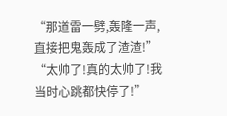“那道雷一劈,轰隆一声,直接把鬼轰成了渣渣!”
“太帅了!真的太帅了!我当时心跳都快停了!”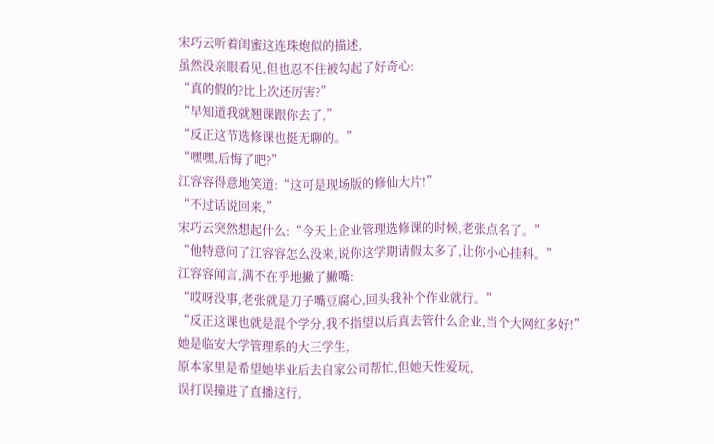宋巧云听着闺蜜这连珠炮似的描述,
虽然没亲眼看见,但也忍不住被勾起了好奇心:
“真的假的?比上次还厉害?”
“早知道我就翘课跟你去了,”
“反正这节选修课也挺无聊的。”
“嘿嘿,后悔了吧?”
江容容得意地笑道:“这可是现场版的修仙大片!”
“不过话说回来,”
宋巧云突然想起什么:“今天上企业管理选修课的时候,老张点名了。”
“他特意问了江容容怎么没来,说你这学期请假太多了,让你小心挂科。”
江容容闻言,满不在乎地撇了撇嘴:
“哎呀没事,老张就是刀子嘴豆腐心,回头我补个作业就行。”
“反正这课也就是混个学分,我不指望以后真去管什么企业,当个大网红多好!”
她是临安大学管理系的大三学生,
原本家里是希望她毕业后去自家公司帮忙,但她天性爱玩,
误打误撞进了直播这行,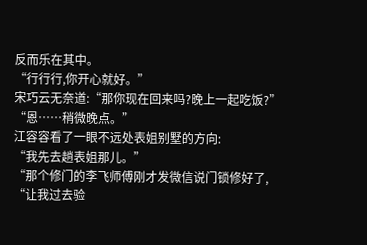反而乐在其中。
“行行行,你开心就好。”
宋巧云无奈道:“那你现在回来吗?晚上一起吃饭?”
“恩……稍微晚点。”
江容容看了一眼不远处表姐别墅的方向:
“我先去趟表姐那儿。”
“那个修门的李飞师傅刚才发微信说门锁修好了,
“让我过去验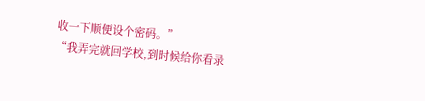收一下顺便设个密码。”
“我弄完就回学校,到时候给你看录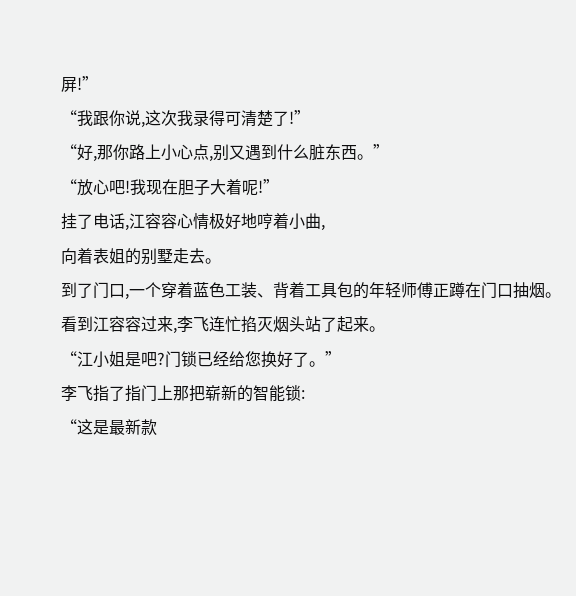屏!”
“我跟你说,这次我录得可清楚了!”
“好,那你路上小心点,别又遇到什么脏东西。”
“放心吧!我现在胆子大着呢!”
挂了电话,江容容心情极好地哼着小曲,
向着表姐的别墅走去。
到了门口,一个穿着蓝色工装、背着工具包的年轻师傅正蹲在门口抽烟。
看到江容容过来,李飞连忙掐灭烟头站了起来。
“江小姐是吧?门锁已经给您换好了。”
李飞指了指门上那把崭新的智能锁:
“这是最新款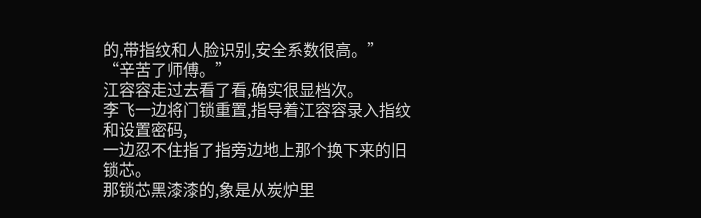的,带指纹和人脸识别,安全系数很高。”
“辛苦了师傅。”
江容容走过去看了看,确实很显档次。
李飞一边将门锁重置,指导着江容容录入指纹和设置密码,
一边忍不住指了指旁边地上那个换下来的旧锁芯。
那锁芯黑漆漆的,象是从炭炉里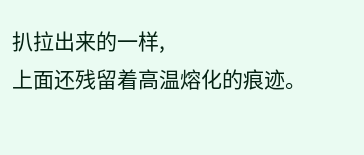扒拉出来的一样,
上面还残留着高温熔化的痕迹。